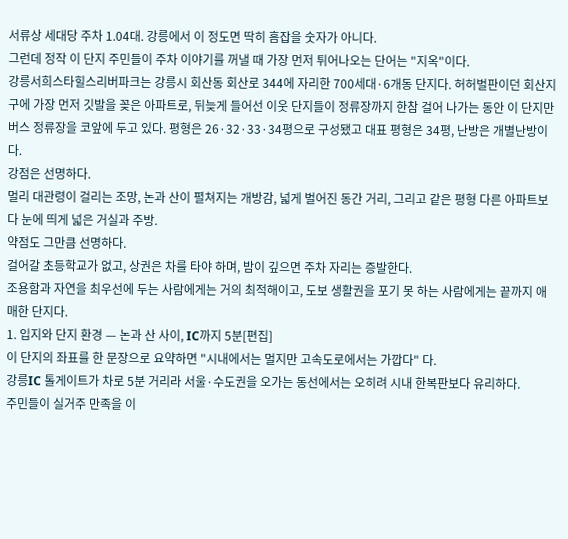서류상 세대당 주차 1.04대. 강릉에서 이 정도면 딱히 흠잡을 숫자가 아니다.
그런데 정작 이 단지 주민들이 주차 이야기를 꺼낼 때 가장 먼저 튀어나오는 단어는 "지옥"이다.
강릉서희스타힐스리버파크는 강릉시 회산동 회산로 344에 자리한 700세대·6개동 단지다. 허허벌판이던 회산지구에 가장 먼저 깃발을 꽂은 아파트로, 뒤늦게 들어선 이웃 단지들이 정류장까지 한참 걸어 나가는 동안 이 단지만 버스 정류장을 코앞에 두고 있다. 평형은 26·32·33·34평으로 구성됐고 대표 평형은 34평, 난방은 개별난방이다.
강점은 선명하다.
멀리 대관령이 걸리는 조망, 논과 산이 펼쳐지는 개방감, 넓게 벌어진 동간 거리, 그리고 같은 평형 다른 아파트보다 눈에 띄게 넓은 거실과 주방.
약점도 그만큼 선명하다.
걸어갈 초등학교가 없고, 상권은 차를 타야 하며, 밤이 깊으면 주차 자리는 증발한다.
조용함과 자연을 최우선에 두는 사람에게는 거의 최적해이고, 도보 생활권을 포기 못 하는 사람에게는 끝까지 애매한 단지다.
1. 입지와 단지 환경 — 논과 산 사이, IC까지 5분[편집]
이 단지의 좌표를 한 문장으로 요약하면 "시내에서는 멀지만 고속도로에서는 가깝다" 다.
강릉IC 톨게이트가 차로 5분 거리라 서울·수도권을 오가는 동선에서는 오히려 시내 한복판보다 유리하다.
주민들이 실거주 만족을 이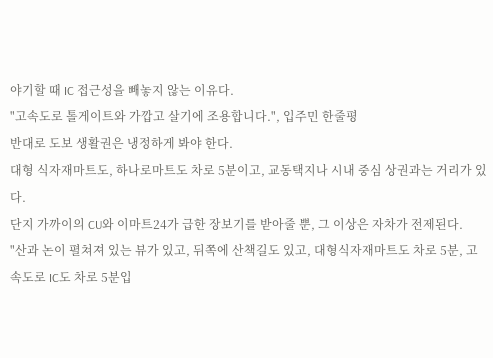야기할 때 IC 접근성을 빼놓지 않는 이유다.
"고속도로 톨게이트와 가깝고 살기에 조용합니다.", 입주민 한줄평
반대로 도보 생활권은 냉정하게 봐야 한다.
대형 식자재마트도, 하나로마트도 차로 5분이고, 교동택지나 시내 중심 상권과는 거리가 있다.
단지 가까이의 CU와 이마트24가 급한 장보기를 받아줄 뿐, 그 이상은 자차가 전제된다.
"산과 논이 펼쳐져 있는 뷰가 있고, 뒤쪽에 산책길도 있고, 대형식자재마트도 차로 5분, 고속도로 IC도 차로 5분입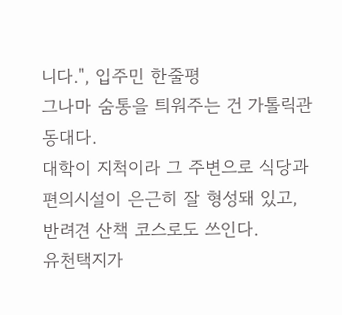니다.", 입주민 한줄평
그나마 숨통을 틔워주는 건 가톨릭관동대다.
대학이 지척이라 그 주변으로 식당과 편의시설이 은근히 잘 형성돼 있고, 반려견 산책 코스로도 쓰인다.
유천택지가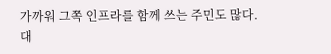가까워 그쪽 인프라를 함께 쓰는 주민도 많다.
대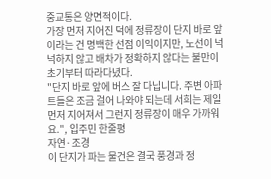중교통은 양면적이다.
가장 먼저 지어진 덕에 정류장이 단지 바로 앞이라는 건 명백한 선점 이익이지만, 노선이 넉넉하지 않고 배차가 정확하지 않다는 불만이 초기부터 따라다녔다.
"단지 바로 앞에 버스 잘 다닙니다. 주변 아파트들은 조금 걸어 나와야 되는데 서희는 제일 먼저 지어져서 그런지 정류장이 매우 가까워요.", 입주민 한줄평
자연·조경
이 단지가 파는 물건은 결국 풍경과 정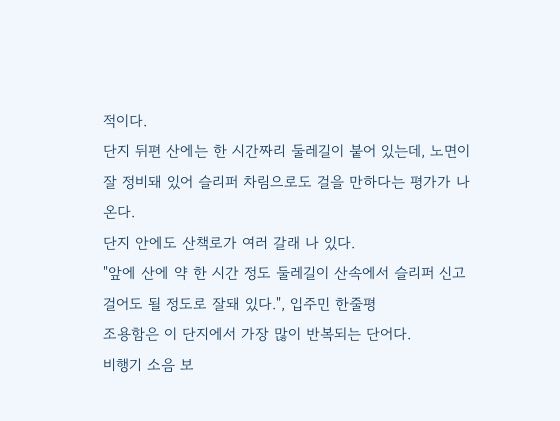적이다.
단지 뒤편 산에는 한 시간짜리 둘레길이 붙어 있는데, 노면이 잘 정비돼 있어 슬리퍼 차림으로도 걸을 만하다는 평가가 나온다.
단지 안에도 산책로가 여러 갈래 나 있다.
"앞에 산에 약 한 시간 정도 둘레길이 산속에서 슬리퍼 신고 걸어도 될 정도로 잘돼 있다.", 입주민 한줄평
조용함은 이 단지에서 가장 많이 반복되는 단어다.
비행기 소음 보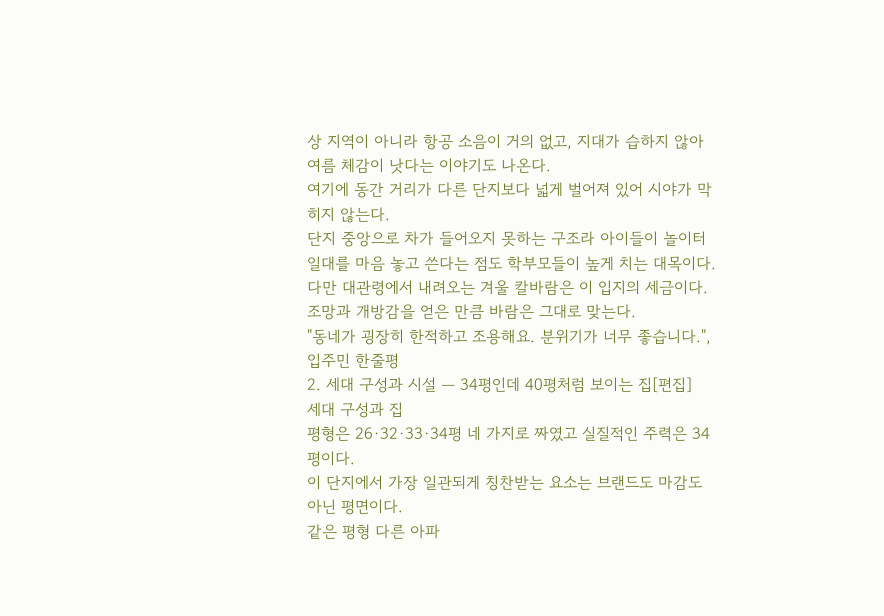상 지역이 아니라 항공 소음이 거의 없고, 지대가 습하지 않아 여름 체감이 낫다는 이야기도 나온다.
여기에 동간 거리가 다른 단지보다 넓게 벌어져 있어 시야가 막히지 않는다.
단지 중앙으로 차가 들어오지 못하는 구조라 아이들이 놀이터 일대를 마음 놓고 쓴다는 점도 학부모들이 높게 치는 대목이다. 다만 대관령에서 내려오는 겨울 칼바람은 이 입지의 세금이다. 조망과 개방감을 얻은 만큼 바람은 그대로 맞는다.
"동네가 굉장히 한적하고 조용해요. 분위기가 너무 좋습니다.", 입주민 한줄평
2. 세대 구성과 시설 — 34평인데 40평처럼 보이는 집[편집]
세대 구성과 집
평형은 26·32·33·34평 네 가지로 짜였고 실질적인 주력은 34평이다.
이 단지에서 가장 일관되게 칭찬받는 요소는 브랜드도 마감도 아닌 평면이다.
같은 평형 다른 아파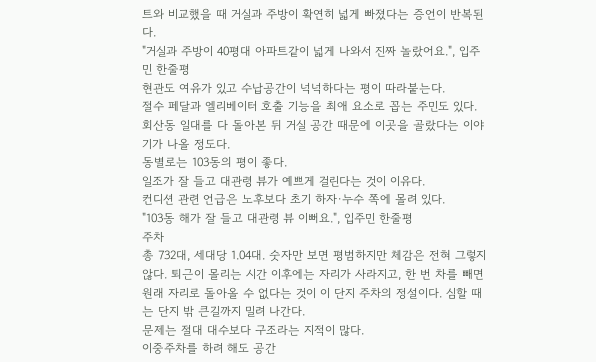트와 비교했을 때 거실과 주방이 확연히 넓게 빠졌다는 증언이 반복된다.
"거실과 주방이 40평대 아파트같이 넓게 나와서 진짜 놀랐어요.", 입주민 한줄평
현관도 여유가 있고 수납공간이 넉넉하다는 평이 따라붙는다.
절수 페달과 엘리베이터 호출 기능을 최애 요소로 꼽는 주민도 있다.
회산동 일대를 다 돌아본 뒤 거실 공간 때문에 이곳을 골랐다는 이야기가 나올 정도다.
동별로는 103동의 평이 좋다.
일조가 잘 들고 대관령 뷰가 예쁘게 걸린다는 것이 이유다.
컨디션 관련 언급은 노후보다 초기 하자·누수 쪽에 몰려 있다.
"103동 해가 잘 들고 대관령 뷰 이뻐요.", 입주민 한줄평
주차
총 732대, 세대당 1.04대. 숫자만 보면 평범하지만 체감은 전혀 그렇지 않다. 퇴근이 몰리는 시간 이후에는 자리가 사라지고, 한 번 차를 빼면 원래 자리로 돌아올 수 없다는 것이 이 단지 주차의 정설이다. 심할 때는 단지 밖 큰길까지 밀려 나간다.
문제는 절대 대수보다 구조라는 지적이 많다.
이중주차를 하려 해도 공간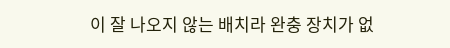이 잘 나오지 않는 배치라 완충 장치가 없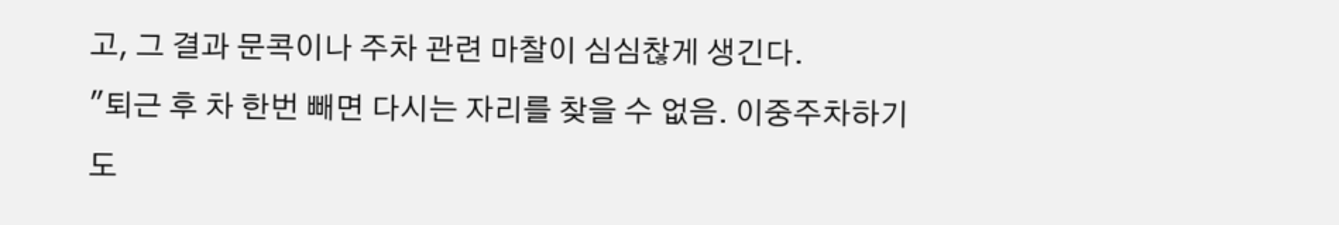고, 그 결과 문콕이나 주차 관련 마찰이 심심찮게 생긴다.
"퇴근 후 차 한번 빼면 다시는 자리를 찾을 수 없음. 이중주차하기도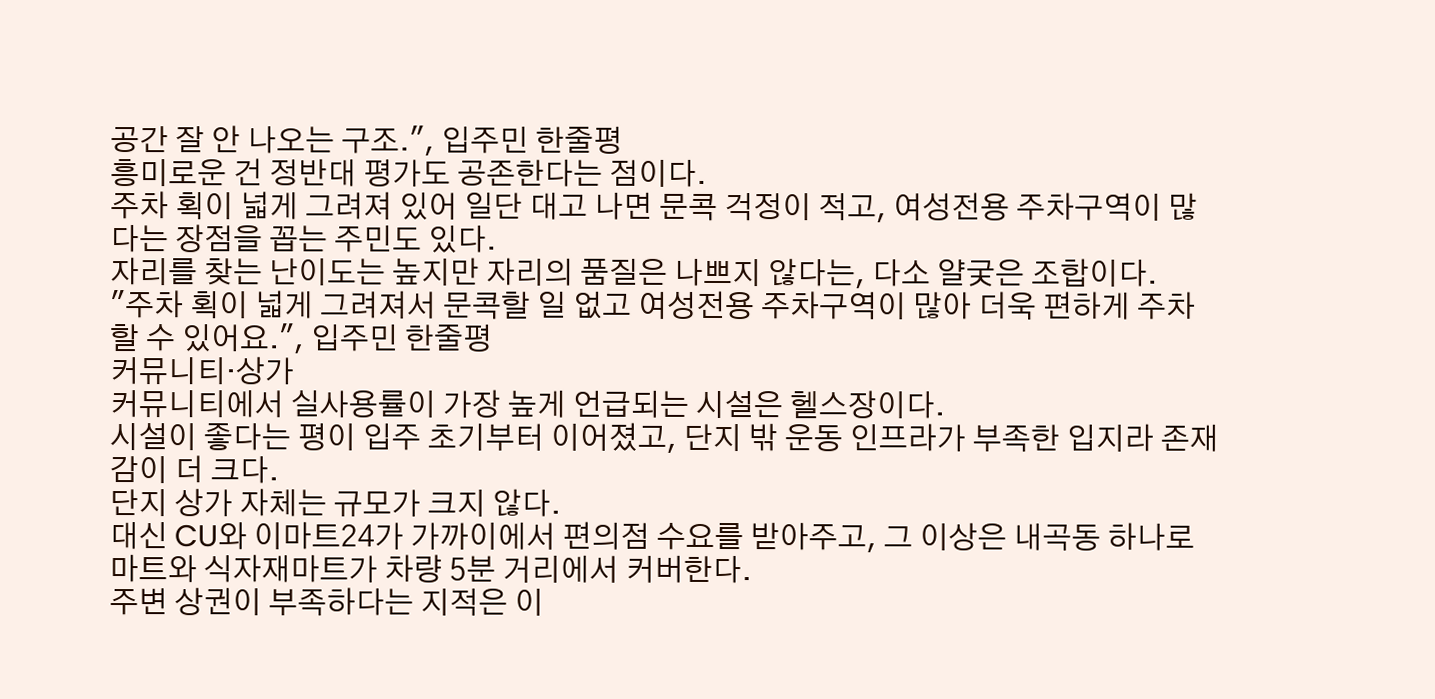공간 잘 안 나오는 구조.", 입주민 한줄평
흥미로운 건 정반대 평가도 공존한다는 점이다.
주차 획이 넓게 그려져 있어 일단 대고 나면 문콕 걱정이 적고, 여성전용 주차구역이 많다는 장점을 꼽는 주민도 있다.
자리를 찾는 난이도는 높지만 자리의 품질은 나쁘지 않다는, 다소 얄궂은 조합이다.
"주차 획이 넓게 그려져서 문콕할 일 없고 여성전용 주차구역이 많아 더욱 편하게 주차할 수 있어요.", 입주민 한줄평
커뮤니티·상가
커뮤니티에서 실사용률이 가장 높게 언급되는 시설은 헬스장이다.
시설이 좋다는 평이 입주 초기부터 이어졌고, 단지 밖 운동 인프라가 부족한 입지라 존재감이 더 크다.
단지 상가 자체는 규모가 크지 않다.
대신 CU와 이마트24가 가까이에서 편의점 수요를 받아주고, 그 이상은 내곡동 하나로마트와 식자재마트가 차량 5분 거리에서 커버한다.
주변 상권이 부족하다는 지적은 이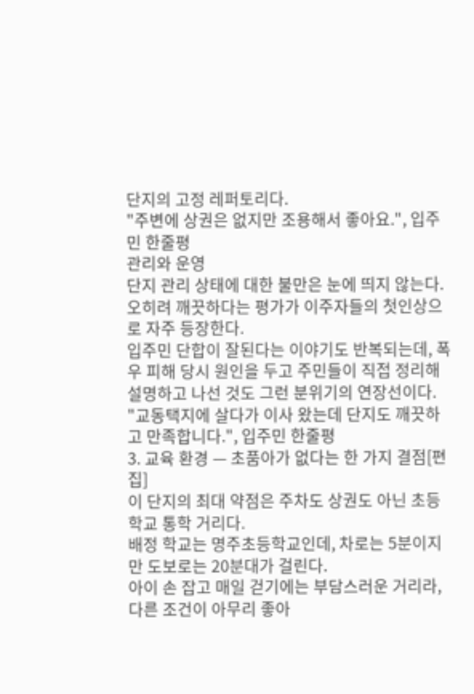단지의 고정 레퍼토리다.
"주변에 상권은 없지만 조용해서 좋아요.", 입주민 한줄평
관리와 운영
단지 관리 상태에 대한 불만은 눈에 띄지 않는다.
오히려 깨끗하다는 평가가 이주자들의 첫인상으로 자주 등장한다.
입주민 단합이 잘된다는 이야기도 반복되는데, 폭우 피해 당시 원인을 두고 주민들이 직접 정리해 설명하고 나선 것도 그런 분위기의 연장선이다.
"교동택지에 살다가 이사 왔는데 단지도 깨끗하고 만족합니다.", 입주민 한줄평
3. 교육 환경 — 초품아가 없다는 한 가지 결점[편집]
이 단지의 최대 약점은 주차도 상권도 아닌 초등학교 통학 거리다.
배정 학교는 명주초등학교인데, 차로는 5분이지만 도보로는 20분대가 걸린다.
아이 손 잡고 매일 걷기에는 부담스러운 거리라, 다른 조건이 아무리 좋아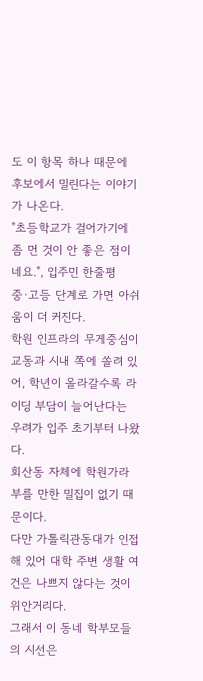도 이 항목 하나 때문에 후보에서 밀린다는 이야기가 나온다.
"초등학교가 걸어가기에 좀 먼 것이 안 좋은 점이네요.", 입주민 한줄평
중·고등 단계로 가면 아쉬움이 더 커진다.
학원 인프라의 무게중심이 교동과 시내 쪽에 쏠려 있어, 학년이 올라갈수록 라이딩 부담이 늘어난다는 우려가 입주 초기부터 나왔다.
회산동 자체에 학원가라 부를 만한 밀집이 없기 때문이다.
다만 가톨릭관동대가 인접해 있어 대학 주변 생활 여건은 나쁘지 않다는 것이 위안거리다.
그래서 이 동네 학부모들의 시선은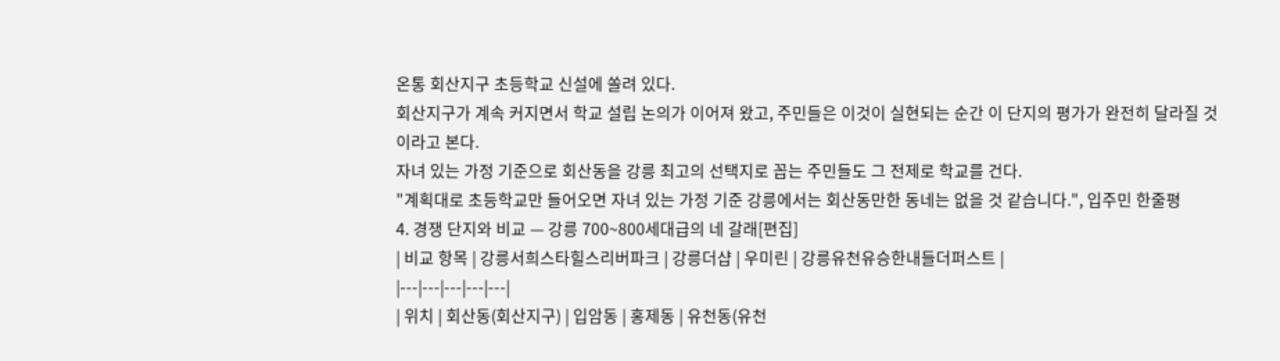온통 회산지구 초등학교 신설에 쏠려 있다.
회산지구가 계속 커지면서 학교 설립 논의가 이어져 왔고, 주민들은 이것이 실현되는 순간 이 단지의 평가가 완전히 달라질 것이라고 본다.
자녀 있는 가정 기준으로 회산동을 강릉 최고의 선택지로 꼽는 주민들도 그 전제로 학교를 건다.
"계획대로 초등학교만 들어오면 자녀 있는 가정 기준 강릉에서는 회산동만한 동네는 없을 것 같습니다.", 입주민 한줄평
4. 경쟁 단지와 비교 — 강릉 700~800세대급의 네 갈래[편집]
| 비교 항목 | 강릉서희스타힐스리버파크 | 강릉더샵 | 우미린 | 강릉유천유승한내들더퍼스트 |
|---|---|---|---|---|
| 위치 | 회산동(회산지구) | 입암동 | 홍제동 | 유천동(유천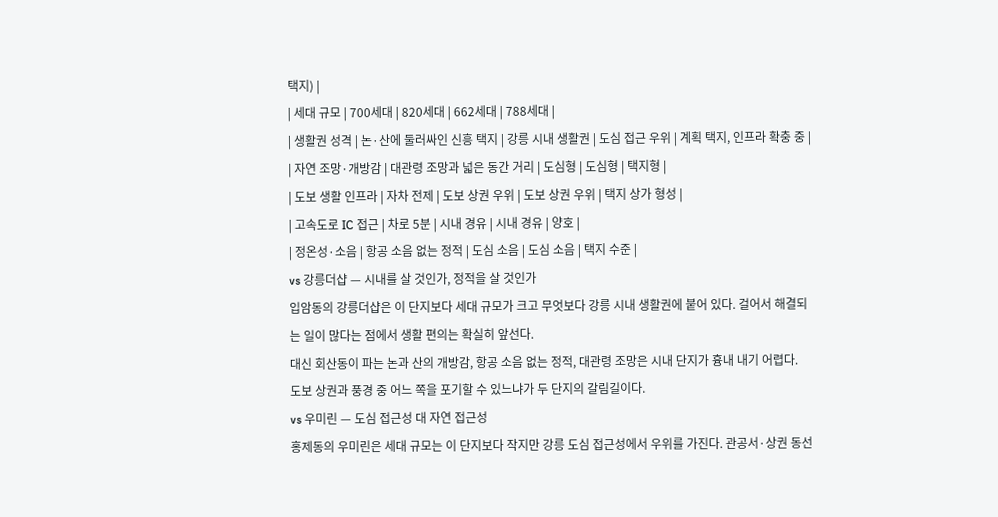택지) |
| 세대 규모 | 700세대 | 820세대 | 662세대 | 788세대 |
| 생활권 성격 | 논·산에 둘러싸인 신흥 택지 | 강릉 시내 생활권 | 도심 접근 우위 | 계획 택지, 인프라 확충 중 |
| 자연 조망·개방감 | 대관령 조망과 넓은 동간 거리 | 도심형 | 도심형 | 택지형 |
| 도보 생활 인프라 | 자차 전제 | 도보 상권 우위 | 도보 상권 우위 | 택지 상가 형성 |
| 고속도로 IC 접근 | 차로 5분 | 시내 경유 | 시내 경유 | 양호 |
| 정온성·소음 | 항공 소음 없는 정적 | 도심 소음 | 도심 소음 | 택지 수준 |
vs 강릉더샵 — 시내를 살 것인가, 정적을 살 것인가
입암동의 강릉더샵은 이 단지보다 세대 규모가 크고 무엇보다 강릉 시내 생활권에 붙어 있다. 걸어서 해결되는 일이 많다는 점에서 생활 편의는 확실히 앞선다.
대신 회산동이 파는 논과 산의 개방감, 항공 소음 없는 정적, 대관령 조망은 시내 단지가 흉내 내기 어렵다.
도보 상권과 풍경 중 어느 쪽을 포기할 수 있느냐가 두 단지의 갈림길이다.
vs 우미린 — 도심 접근성 대 자연 접근성
홍제동의 우미린은 세대 규모는 이 단지보다 작지만 강릉 도심 접근성에서 우위를 가진다. 관공서·상권 동선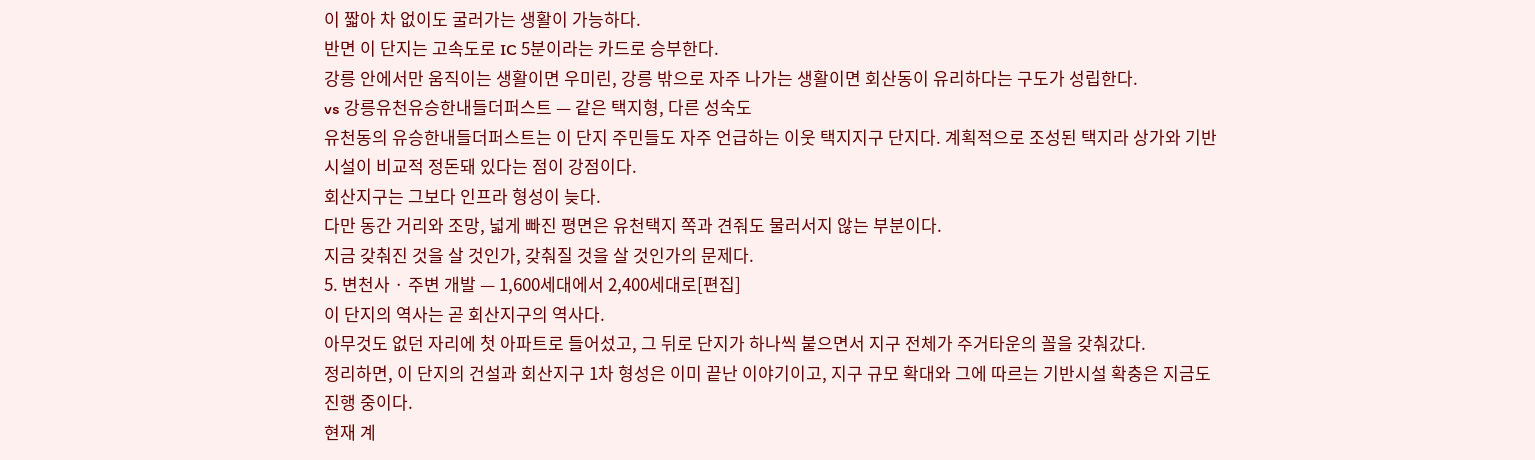이 짧아 차 없이도 굴러가는 생활이 가능하다.
반면 이 단지는 고속도로 IC 5분이라는 카드로 승부한다.
강릉 안에서만 움직이는 생활이면 우미린, 강릉 밖으로 자주 나가는 생활이면 회산동이 유리하다는 구도가 성립한다.
vs 강릉유천유승한내들더퍼스트 — 같은 택지형, 다른 성숙도
유천동의 유승한내들더퍼스트는 이 단지 주민들도 자주 언급하는 이웃 택지지구 단지다. 계획적으로 조성된 택지라 상가와 기반시설이 비교적 정돈돼 있다는 점이 강점이다.
회산지구는 그보다 인프라 형성이 늦다.
다만 동간 거리와 조망, 넓게 빠진 평면은 유천택지 쪽과 견줘도 물러서지 않는 부분이다.
지금 갖춰진 것을 살 것인가, 갖춰질 것을 살 것인가의 문제다.
5. 변천사 · 주변 개발 — 1,600세대에서 2,400세대로[편집]
이 단지의 역사는 곧 회산지구의 역사다.
아무것도 없던 자리에 첫 아파트로 들어섰고, 그 뒤로 단지가 하나씩 붙으면서 지구 전체가 주거타운의 꼴을 갖춰갔다.
정리하면, 이 단지의 건설과 회산지구 1차 형성은 이미 끝난 이야기이고, 지구 규모 확대와 그에 따르는 기반시설 확충은 지금도 진행 중이다.
현재 계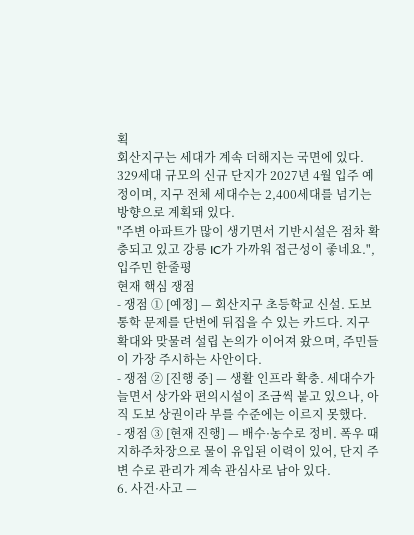획
회산지구는 세대가 계속 더해지는 국면에 있다.
329세대 규모의 신규 단지가 2027년 4월 입주 예정이며, 지구 전체 세대수는 2,400세대를 넘기는 방향으로 계획돼 있다.
"주변 아파트가 많이 생기면서 기반시설은 점차 확충되고 있고 강릉 IC가 가까워 접근성이 좋네요.", 입주민 한줄평
현재 핵심 쟁점
- 쟁점 ① [예정] — 회산지구 초등학교 신설. 도보 통학 문제를 단번에 뒤집을 수 있는 카드다. 지구 확대와 맞물려 설립 논의가 이어져 왔으며, 주민들이 가장 주시하는 사안이다.
- 쟁점 ② [진행 중] — 생활 인프라 확충. 세대수가 늘면서 상가와 편의시설이 조금씩 붙고 있으나, 아직 도보 상권이라 부를 수준에는 이르지 못했다.
- 쟁점 ③ [현재 진행] — 배수·농수로 정비. 폭우 때 지하주차장으로 물이 유입된 이력이 있어, 단지 주변 수로 관리가 계속 관심사로 남아 있다.
6. 사건·사고 —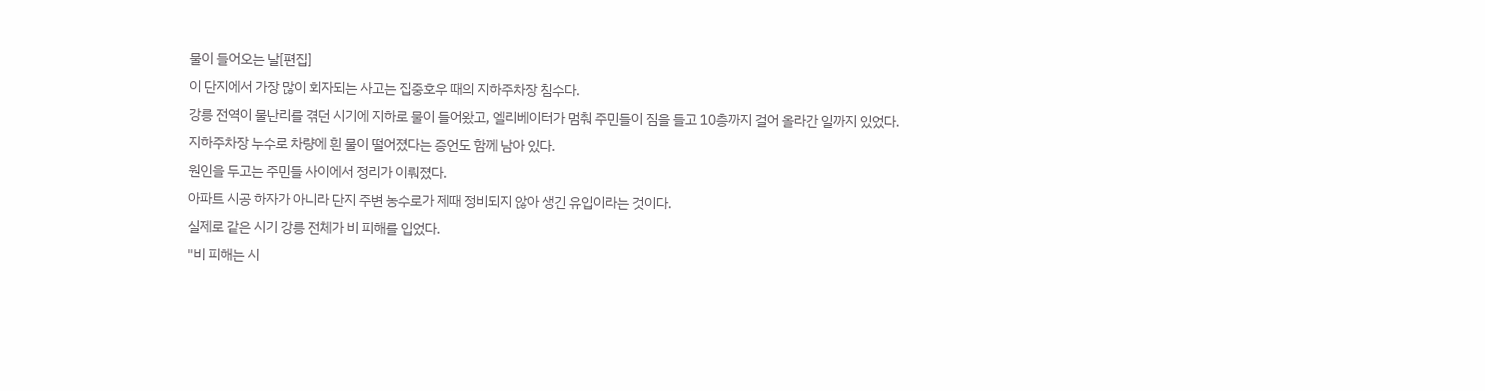물이 들어오는 날[편집]
이 단지에서 가장 많이 회자되는 사고는 집중호우 때의 지하주차장 침수다.
강릉 전역이 물난리를 겪던 시기에 지하로 물이 들어왔고, 엘리베이터가 멈춰 주민들이 짐을 들고 10층까지 걸어 올라간 일까지 있었다.
지하주차장 누수로 차량에 흰 물이 떨어졌다는 증언도 함께 남아 있다.
원인을 두고는 주민들 사이에서 정리가 이뤄졌다.
아파트 시공 하자가 아니라 단지 주변 농수로가 제때 정비되지 않아 생긴 유입이라는 것이다.
실제로 같은 시기 강릉 전체가 비 피해를 입었다.
"비 피해는 시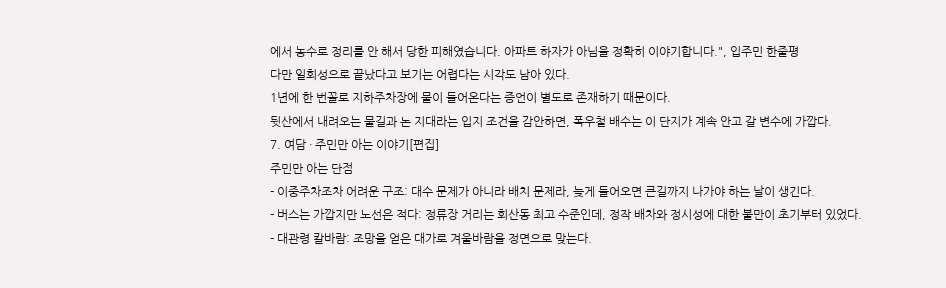에서 농수로 정리를 안 해서 당한 피해였습니다. 아파트 하자가 아님을 정확히 이야기합니다.", 입주민 한줄평
다만 일회성으로 끝났다고 보기는 어렵다는 시각도 남아 있다.
1년에 한 번꼴로 지하주차장에 물이 들어온다는 증언이 별도로 존재하기 때문이다.
뒷산에서 내려오는 물길과 논 지대라는 입지 조건을 감안하면, 폭우철 배수는 이 단지가 계속 안고 갈 변수에 가깝다.
7. 여담 · 주민만 아는 이야기[편집]
주민만 아는 단점
- 이중주차조차 어려운 구조: 대수 문제가 아니라 배치 문제라, 늦게 들어오면 큰길까지 나가야 하는 날이 생긴다.
- 버스는 가깝지만 노선은 적다: 정류장 거리는 회산동 최고 수준인데, 정작 배차와 정시성에 대한 불만이 초기부터 있었다.
- 대관령 칼바람: 조망을 얻은 대가로 겨울바람을 정면으로 맞는다.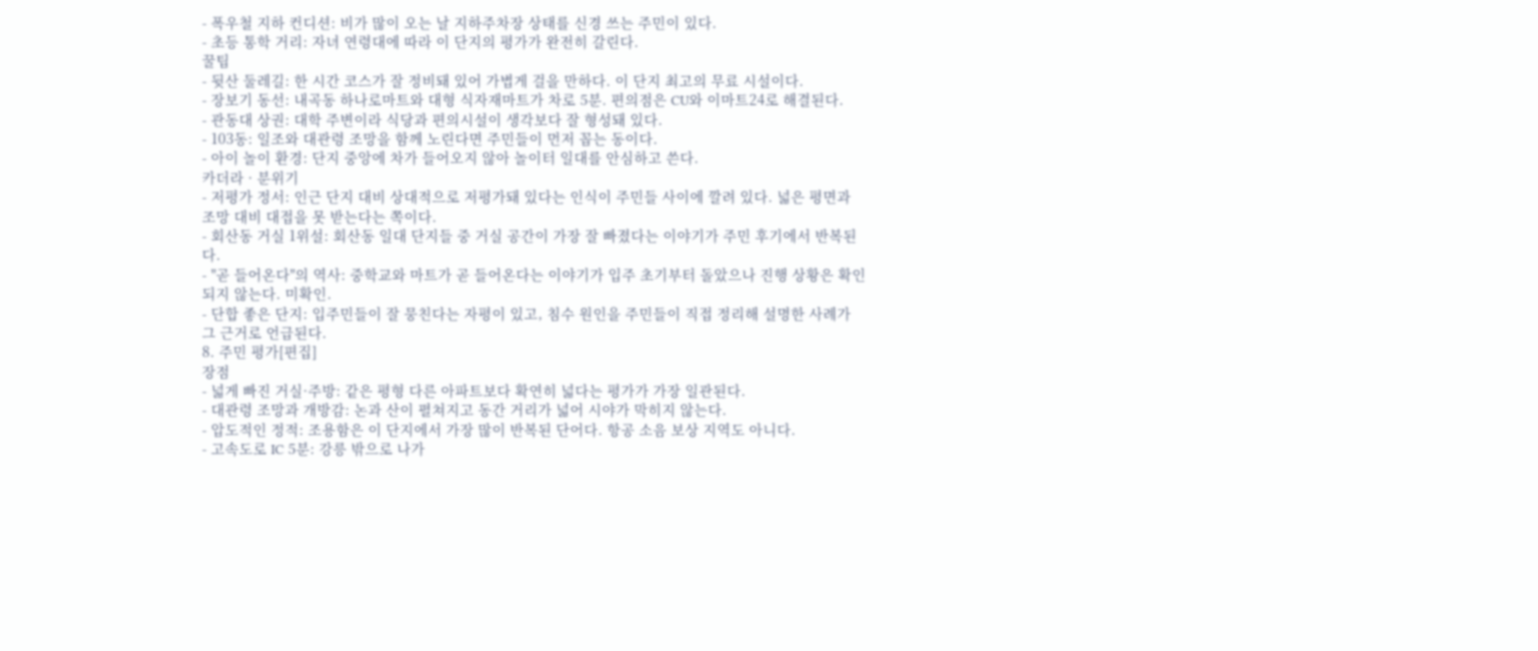- 폭우철 지하 컨디션: 비가 많이 오는 날 지하주차장 상태를 신경 쓰는 주민이 있다.
- 초등 통학 거리: 자녀 연령대에 따라 이 단지의 평가가 완전히 갈린다.
꿀팁
- 뒷산 둘레길: 한 시간 코스가 잘 정비돼 있어 가볍게 걸을 만하다. 이 단지 최고의 무료 시설이다.
- 장보기 동선: 내곡동 하나로마트와 대형 식자재마트가 차로 5분. 편의점은 CU와 이마트24로 해결된다.
- 관동대 상권: 대학 주변이라 식당과 편의시설이 생각보다 잘 형성돼 있다.
- 103동: 일조와 대관령 조망을 함께 노린다면 주민들이 먼저 꼽는 동이다.
- 아이 놀이 환경: 단지 중앙에 차가 들어오지 않아 놀이터 일대를 안심하고 쓴다.
카더라 · 분위기
- 저평가 정서: 인근 단지 대비 상대적으로 저평가돼 있다는 인식이 주민들 사이에 깔려 있다. 넓은 평면과 조망 대비 대접을 못 받는다는 쪽이다.
- 회산동 거실 1위설: 회산동 일대 단지들 중 거실 공간이 가장 잘 빠졌다는 이야기가 주민 후기에서 반복된다.
- "곧 들어온다"의 역사: 중학교와 마트가 곧 들어온다는 이야기가 입주 초기부터 돌았으나 진행 상황은 확인되지 않는다. 미확인.
- 단합 좋은 단지: 입주민들이 잘 뭉친다는 자평이 있고, 침수 원인을 주민들이 직접 정리해 설명한 사례가 그 근거로 언급된다.
8. 주민 평가[편집]
장점
- 넓게 빠진 거실·주방: 같은 평형 다른 아파트보다 확연히 넓다는 평가가 가장 일관된다.
- 대관령 조망과 개방감: 논과 산이 펼쳐지고 동간 거리가 넓어 시야가 막히지 않는다.
- 압도적인 정적: 조용함은 이 단지에서 가장 많이 반복된 단어다. 항공 소음 보상 지역도 아니다.
- 고속도로 IC 5분: 강릉 밖으로 나가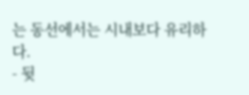는 동선에서는 시내보다 유리하다.
- 뒷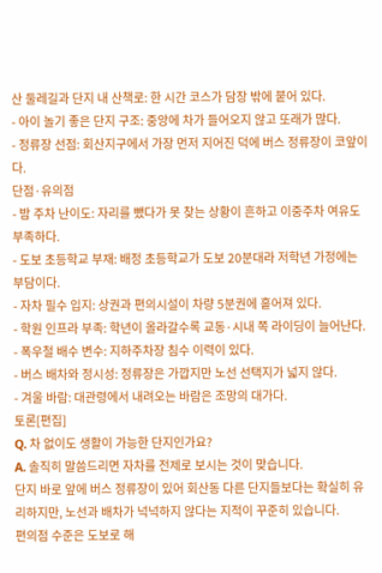산 둘레길과 단지 내 산책로: 한 시간 코스가 담장 밖에 붙어 있다.
- 아이 놀기 좋은 단지 구조: 중앙에 차가 들어오지 않고 또래가 많다.
- 정류장 선점: 회산지구에서 가장 먼저 지어진 덕에 버스 정류장이 코앞이다.
단점·유의점
- 밤 주차 난이도: 자리를 뺐다가 못 찾는 상황이 흔하고 이중주차 여유도 부족하다.
- 도보 초등학교 부재: 배정 초등학교가 도보 20분대라 저학년 가정에는 부담이다.
- 자차 필수 입지: 상권과 편의시설이 차량 5분권에 흩어져 있다.
- 학원 인프라 부족: 학년이 올라갈수록 교동·시내 쪽 라이딩이 늘어난다.
- 폭우철 배수 변수: 지하주차장 침수 이력이 있다.
- 버스 배차와 정시성: 정류장은 가깝지만 노선 선택지가 넓지 않다.
- 겨울 바람: 대관령에서 내려오는 바람은 조망의 대가다.
토론[편집]
Q. 차 없이도 생활이 가능한 단지인가요?
A. 솔직히 말씀드리면 자차를 전제로 보시는 것이 맞습니다.
단지 바로 앞에 버스 정류장이 있어 회산동 다른 단지들보다는 확실히 유리하지만, 노선과 배차가 넉넉하지 않다는 지적이 꾸준히 있습니다.
편의점 수준은 도보로 해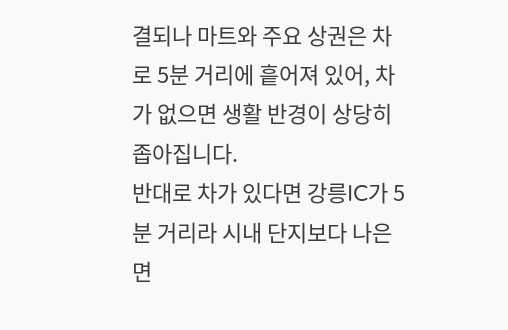결되나 마트와 주요 상권은 차로 5분 거리에 흩어져 있어, 차가 없으면 생활 반경이 상당히 좁아집니다.
반대로 차가 있다면 강릉IC가 5분 거리라 시내 단지보다 나은 면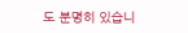도 분명히 있습니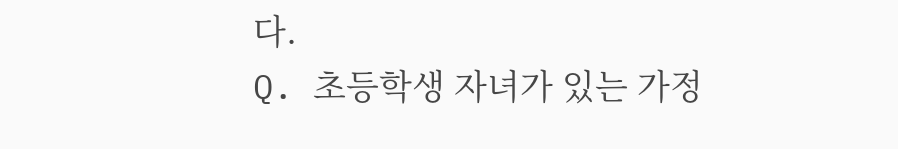다.
Q. 초등학생 자녀가 있는 가정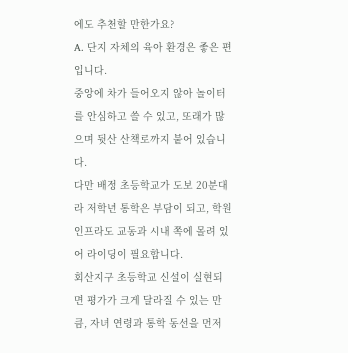에도 추천할 만한가요?
A. 단지 자체의 육아 환경은 좋은 편입니다.
중앙에 차가 들어오지 않아 놀이터를 안심하고 쓸 수 있고, 또래가 많으며 뒷산 산책로까지 붙어 있습니다.
다만 배정 초등학교가 도보 20분대라 저학년 통학은 부담이 되고, 학원 인프라도 교동과 시내 쪽에 몰려 있어 라이딩이 필요합니다.
회산지구 초등학교 신설이 실현되면 평가가 크게 달라질 수 있는 만큼, 자녀 연령과 통학 동선을 먼저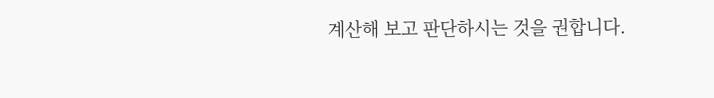계산해 보고 판단하시는 것을 권합니다.